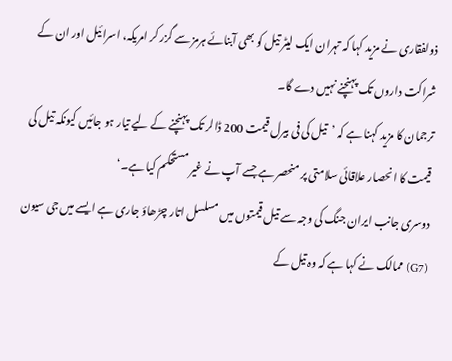ذولفقاری نے مزید کہا کہ تہران ایک لیٹر تیل کو بھی آبنائے ہرمز سے گزر کر امریکہ، اسرائیل اور ان کے شراکت داروں تک پہنچنے نہیں دے گا۔
ترجمان کا مزید کہنا ہے کہ ’تیل کی فی بیرل قیمت 200 ڈالر تک پہنچنے کے لیے تیار ہو جائیں کیونکہ تیل کی قیمت کا انحصار علاقائی سلامتی پر منحصر ہے جسے آپ نے غیر مستحکم کیا ہے۔‘
دوسری جانب ایران جنگ کی وجہ سے تیل قیمتوں میں مسلسل اتار چڑھاؤ جاری ہے ایسے میں جی سیون (G7) ممالک نے کہا ہے کہ وہ تیل کے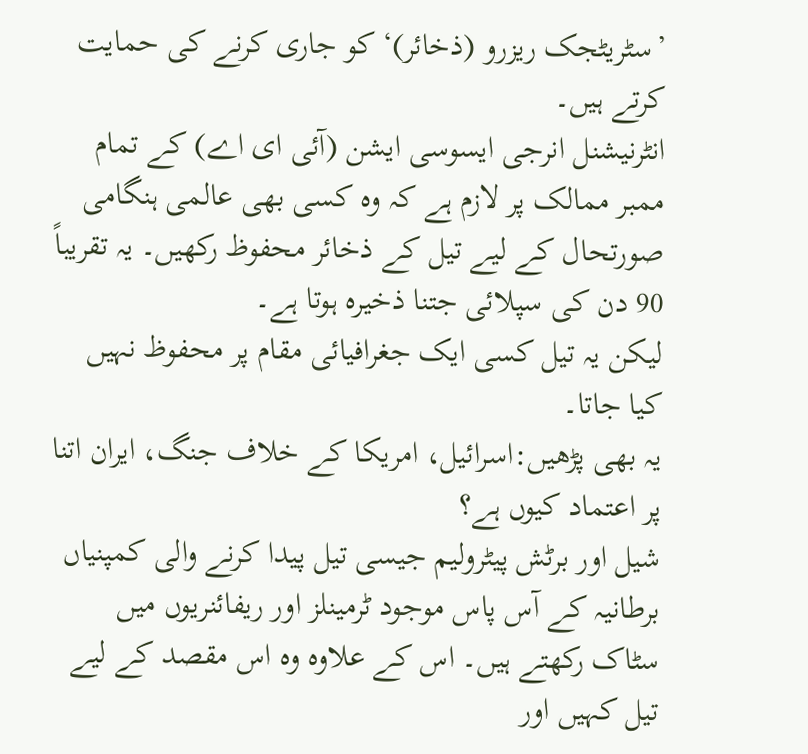’سٹریٹجک ریزرو (ذخائر)‘ کو جاری کرنے کی حمایت کرتے ہیں۔
انٹرنیشنل انرجی ایسوسی ایشن (آئی ای اے) کے تمام ممبر ممالک پر لازم ہے کہ وہ کسی بھی عالمی ہنگامی صورتحال کے لیے تیل کے ذخائر محفوظ رکھیں۔ یہ تقریباً 90 دن کی سپلائی جتنا ذخیرہ ہوتا ہے۔
لیکن یہ تیل کسی ایک جغرافیائی مقام پر محفوظ نہیں کیا جاتا۔
یہ بھی پڑھیں:اسرائیل، امریکا کے خلاف جنگ، ایران اتنا پر اعتماد کیوں ہے؟
شیل اور برٹش پیٹرولیم جیسی تیل پیدا کرنے والی کمپنیاں برطانیہ کے آس پاس موجود ٹرمینلز اور ریفائنریوں میں سٹاک رکھتے ہیں۔ اس کے علاوہ وہ اس مقصد کے لیے تیل کہیں اور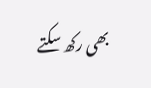بھی رکھ سکتے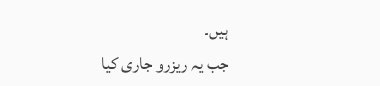ہیں۔
جب یہ ریزرو جاری کیا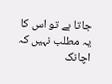جاتا ہے تو اس کا یہ مطلب نہیں کہ اچانک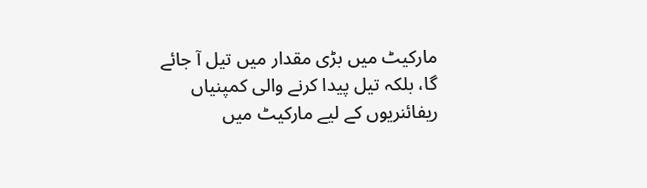مارکیٹ میں بڑی مقدار میں تیل آ جائے گا، بلکہ تیل پیدا کرنے والی کمپنیاں ریفائنریوں کے لیے مارکیٹ میں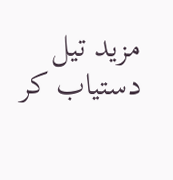مزید تیل دستیاب کر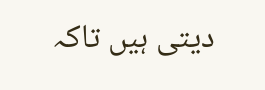دیتی ہیں تاکہ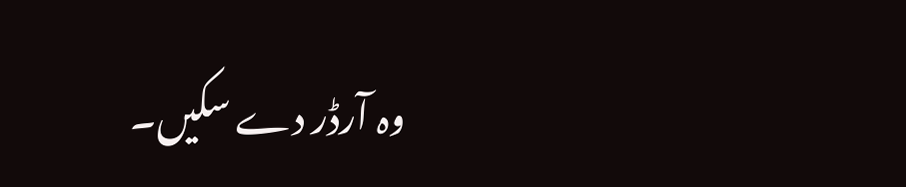وہ آرڈر دے سکیں۔